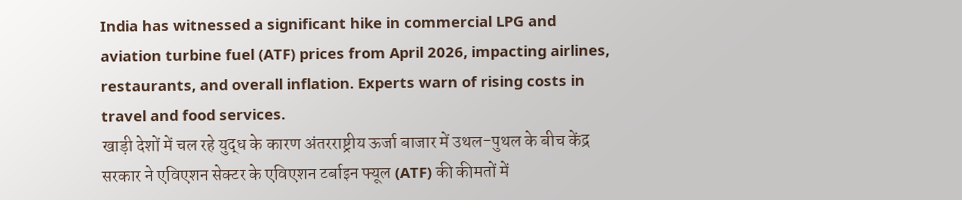India has witnessed a significant hike in commercial LPG and aviation turbine fuel (ATF) prices from April 2026, impacting airlines, restaurants, and overall inflation. Experts warn of rising costs in travel and food services.
खाड़ी देशों में चल रहे युद्ध के कारण अंतरराष्ट्रीय ऊर्जा बाजार में उथल-पुथल के बीच केंद्र सरकार ने एविएशन सेक्टर के एविएशन टर्बाइन फ्यूल (ATF) की कीमतों में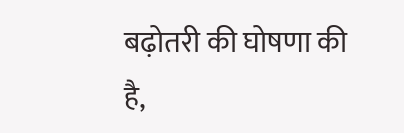बढ़ोतरी की घोषणा की है,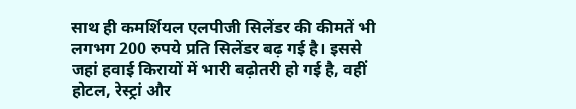साथ ही कमर्शियल एलपीजी सिलेंडर की कीमतें भी लगभग 200 रुपये प्रति सिलेंडर बढ़ गई है। इससे जहां हवाई किरायों में भारी बढ़ोतरी हो गई है, वहीं होटल, रेस्ट्रां और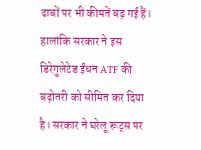ढाबों पर भी कीमतें बढ़ गई हैं।
हालांकि सरकार ने इस डिरेगुलेटेड ईंधन ATF की बढ़ोतरी को सीमित कर दिया है। सरकार ने घरेलू रूट्स पर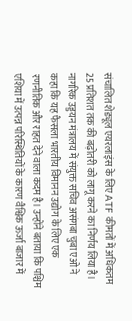संचालित शेड्यूल एयरलाइंस के लिए ATF कीमतों में अधिकतम 25 प्रतिशत तक की बढ़ोतरी को लागू करने का निर्णय लिया है।
नागरिक उड्डयन मंत्रालय में संयुक्त सचिव असंगबा चुबा एओ ने कहा कि यह फैसला भारतीय विमानन उद्योग के लिए एक रणनीतिक और राहत देने वाला कदम है। उन्होंने बताया कि पश्चिम एशिया में उत्पन्न परिस्थितियों के कारण वैश्विक ऊर्जा बाजार में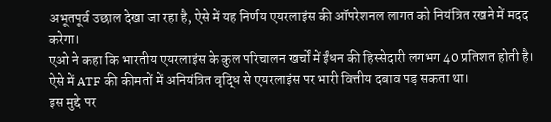अभूतपूर्व उछाल देखा जा रहा है, ऐसे में यह निर्णय एयरलाइंस की ऑपरेशनल लागत को नियंत्रित रखने में मदद करेगा।
एओ ने कहा कि भारतीय एयरलाइंस के कुल परिचालन खर्चों में ईंधन की हिस्सेदारी लगभग 40 प्रतिशत होती है। ऐसे में ATF की कीमतों में अनियंत्रित वृद्धि से एयरलाइंस पर भारी वित्तीय दबाव पड़ सकता था।
इस मुद्दे पर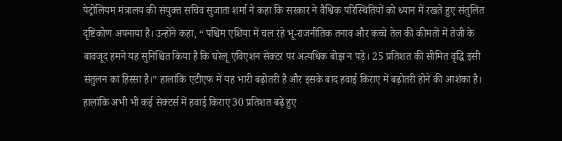पेट्रोलियम मंत्रालय की संयुक्त सचिव सुजाता शर्मा ने कहा कि सरकार ने वैश्विक परिस्थितियों को ध्यान में रखते हुए संतुलित दृष्टिकोण अपनाया है। उन्होंने कहा, “पश्चिम एशिया में चल रहे भू-राजनीतिक तनाव और कच्चे तेल की कीमतों में तेजी के बावजूद हमने यह सुनिश्चित किया है कि घरेलू एविएशन सेक्टर पर अत्यधिक बोझ न पड़े। 25 प्रतिशत की सीमित वृद्धि इसी संतुलन का हिस्सा है।” हालांकि एटीएफ में यह भारी बढ़ोतरी है और इसके बाद हवाई किराए में बढ़ोतरी होने की आशंका है। हालांकि अभी भी कई सेक्टर्स में हवाई किराए 30 प्रतिशत बढ़े हुए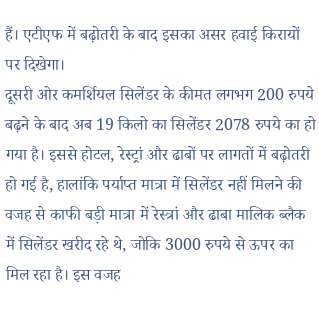हैं। एटीएफ में बढ़ोतरी के बाद इसका असर हवाई किरायों पर दिखेगा।
दूसरी ओर कमर्शियल सिलेंडर के कीमत लगभग 200 रुपये बढ़ने के बाद अब 19 किलो का सिलेंडर 2078 रुपये का हो गया है। इससे होटल, रेस्ट्रां और ढाबों पर लागतों में बढ़ोतरी हो गई है, हालांकि पर्याप्त मात्रा में सिलेंडर नहीं मिलने की वजह से काफी बड़ी मात्रा में रेस्त्रां और ढाबा मालिक ब्लैक में सिलेंडर खरीद रहे थे, जोकि 3000 रुपये से ऊपर का मिल रहा है। इस वजह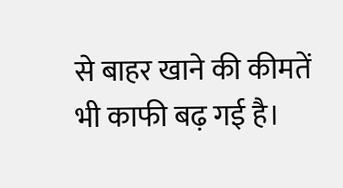से बाहर खाने की कीमतें भी काफी बढ़ गई है।